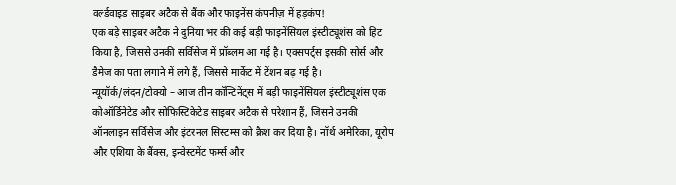वर्ल्डवाइड साइबर अटैक से बैंक और फाइनेंस कंपनीज़ में हड़कंप!
एक बड़े साइबर अटैक ने दुनिया भर की कई बड़ी फाइनेंसियल इंस्टीट्यूशंस को हिट किया है, जिससे उनकी सर्विसेज में प्रॉब्लम आ गई है। एक्सपर्ट्स इसकी सोर्स और डैमेज का पता लगाने में लगे हैं, जिससे मार्केट में टेंशन बढ़ गई है।
न्यूयॉर्क/लंदन/टोक्यो – आज तीन कॉन्टिनेंट्स में बड़ी फाइनेंसियल इंस्टीट्यूशंस एक कोऑर्डिनेटेड और सोफिस्टिकेटेड साइबर अटैक से परेशान हैं, जिसने उनकी ऑनलाइन सर्विसेज और इंटरनल सिस्टम्स को क्रैश कर दिया है। नॉर्थ अमेरिका, यूरोप और एशिया के बैंक्स, इन्वेस्टमेंट फर्म्स और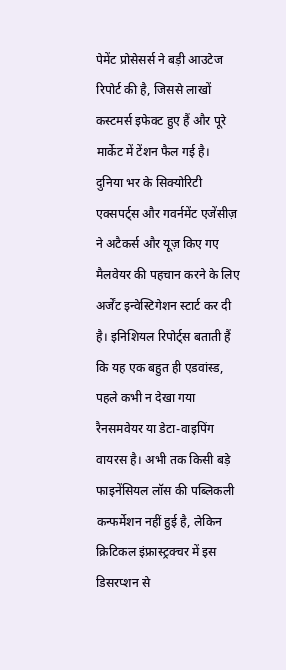पेमेंट प्रोसेसर्स ने बड़ी आउटेज रिपोर्ट की है, जिससे लाखों कस्टमर्स इफेक्ट हुए हैं और पूरे मार्केट में टेंशन फैल गई है।
दुनिया भर के सिक्योरिटी एक्सपर्ट्स और गवर्नमेंट एजेंसीज़ ने अटैकर्स और यूज़ किए गए मैलवेयर की पहचान करने के लिए अर्जेंट इन्वेस्टिगेशन स्टार्ट कर दी है। इनिशियल रिपोर्ट्स बताती हैं कि यह एक बहुत ही एडवांस्ड, पहले कभी न देखा गया रैनसमवेयर या डेटा-वाइपिंग वायरस है। अभी तक किसी बड़े फाइनेंसियल लॉस की पब्लिकली कन्फर्मेशन नहीं हुई है, लेकिन क्रिटिकल इंफ्रास्ट्रक्चर में इस डिसरप्शन से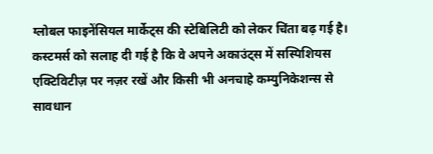ग्लोबल फाइनेंसियल मार्केट्स की स्टेबिलिटी को लेकर चिंता बढ़ गई है।
कस्टमर्स को सलाह दी गई है कि वे अपने अकाउंट्स में सस्पिशियस एक्टिविटीज़ पर नज़र रखें और किसी भी अनचाहे कम्युनिकेशन्स से सावधान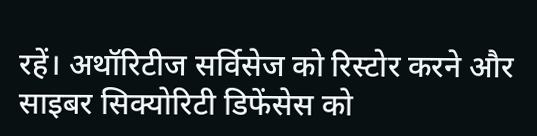रहें। अथॉरिटीज सर्विसेज को रिस्टोर करने और साइबर सिक्योरिटी डिफेंसेस को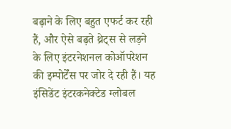बढ़ाने के लिए बहुत एफर्ट कर रही हैं, और ऐसे बढ़ते थ्रेट्स से लड़ने के लिए इंटरनेशनल कोऑपरेशन की इम्पोर्टेंस पर जोर दे रही हैं। यह इंसिडेंट इंटरकनेक्टेड ग्लोबल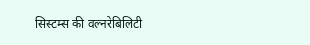सिस्टम्स की वल्नरेबिलिटी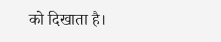को दिखाता है।